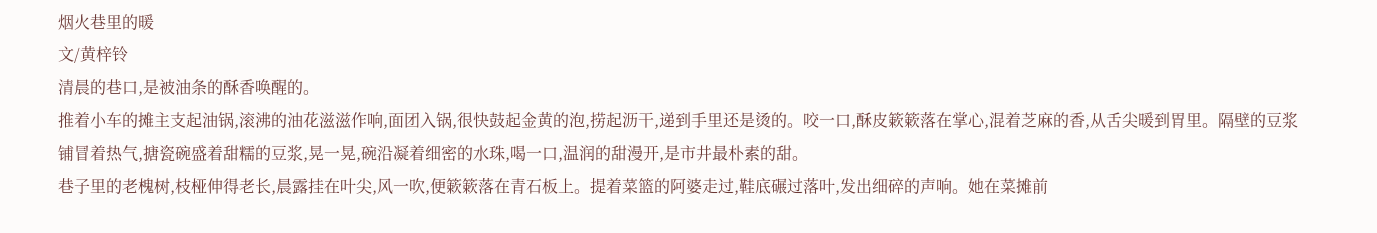烟火巷里的暖
文/黄梓铃
清晨的巷口,是被油条的酥香唤醒的。
推着小车的摊主支起油锅,滚沸的油花滋滋作响,面团入锅,很快鼓起金黄的泡,捞起沥干,递到手里还是烫的。咬一口,酥皮簌簌落在掌心,混着芝麻的香,从舌尖暖到胃里。隔壁的豆浆铺冒着热气,搪瓷碗盛着甜糯的豆浆,晃一晃,碗沿凝着细密的水珠,喝一口,温润的甜漫开,是市井最朴素的甜。
巷子里的老槐树,枝桠伸得老长,晨露挂在叶尖,风一吹,便簌簌落在青石板上。提着菜篮的阿婆走过,鞋底碾过落叶,发出细碎的声响。她在菜摊前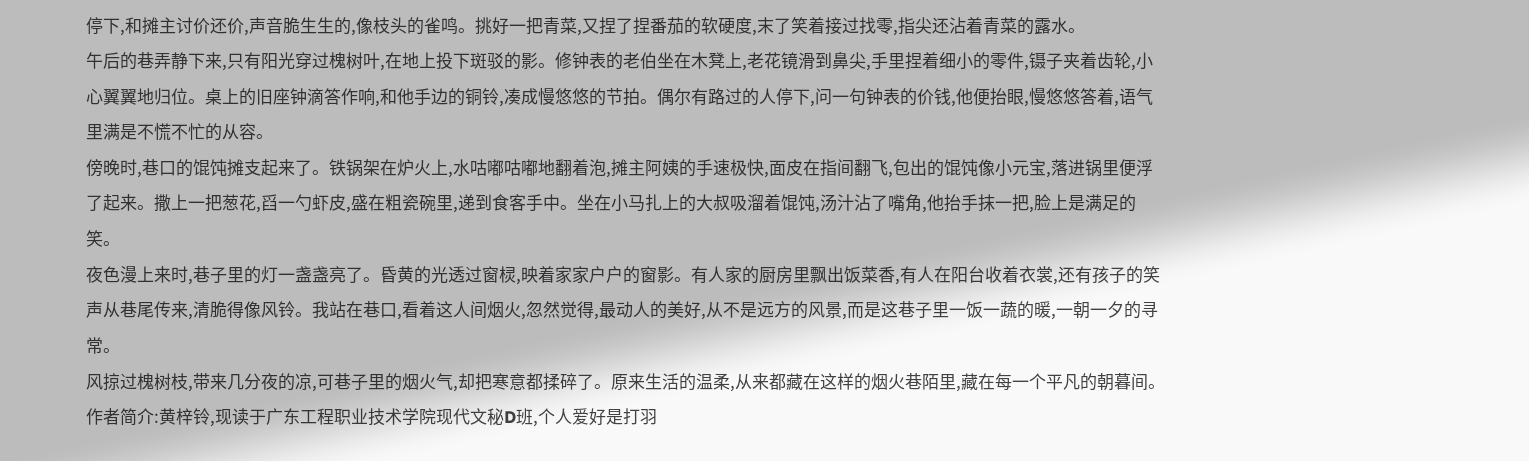停下,和摊主讨价还价,声音脆生生的,像枝头的雀鸣。挑好一把青菜,又捏了捏番茄的软硬度,末了笑着接过找零,指尖还沾着青菜的露水。
午后的巷弄静下来,只有阳光穿过槐树叶,在地上投下斑驳的影。修钟表的老伯坐在木凳上,老花镜滑到鼻尖,手里捏着细小的零件,镊子夹着齿轮,小心翼翼地归位。桌上的旧座钟滴答作响,和他手边的铜铃,凑成慢悠悠的节拍。偶尔有路过的人停下,问一句钟表的价钱,他便抬眼,慢悠悠答着,语气里满是不慌不忙的从容。
傍晚时,巷口的馄饨摊支起来了。铁锅架在炉火上,水咕嘟咕嘟地翻着泡,摊主阿姨的手速极快,面皮在指间翻飞,包出的馄饨像小元宝,落进锅里便浮了起来。撒上一把葱花,舀一勺虾皮,盛在粗瓷碗里,递到食客手中。坐在小马扎上的大叔吸溜着馄饨,汤汁沾了嘴角,他抬手抹一把,脸上是满足的笑。
夜色漫上来时,巷子里的灯一盏盏亮了。昏黄的光透过窗棂,映着家家户户的窗影。有人家的厨房里飘出饭菜香,有人在阳台收着衣裳,还有孩子的笑声从巷尾传来,清脆得像风铃。我站在巷口,看着这人间烟火,忽然觉得,最动人的美好,从不是远方的风景,而是这巷子里一饭一蔬的暖,一朝一夕的寻常。
风掠过槐树枝,带来几分夜的凉,可巷子里的烟火气,却把寒意都揉碎了。原来生活的温柔,从来都藏在这样的烟火巷陌里,藏在每一个平凡的朝暮间。
作者简介:黄梓铃,现读于广东工程职业技术学院现代文秘D班,个人爱好是打羽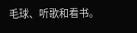毛球、听歌和看书。